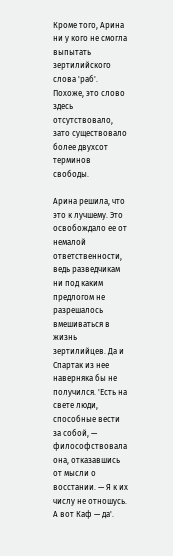Кроме того, Арина ни у кого не смогла выпытать зертилийского слова 'раб'. Похоже, это слово здесь отсутствовало, зато существовало более двухсот терминов свободы.

Арина решила, что это к лучшему. Это освобождало ее от немалой ответственности, ведь разведчикам ни под каким предлогом не разрешалось вмешиваться в жизнь зертилийцев. Да и Спартак из нее наверняка бы не получился. 'Есть на свете люди, способные вести за собой, — философствовала она, отказавшись от мысли о восстании. — Я к их числу не отношусь. А вот Каф — да'.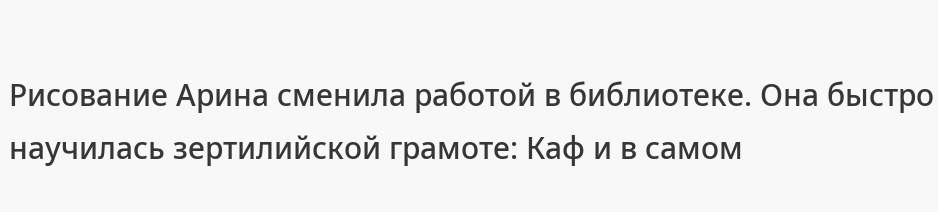Рисование Арина сменила работой в библиотеке. Она быстро научилась зертилийской грамоте: Каф и в самом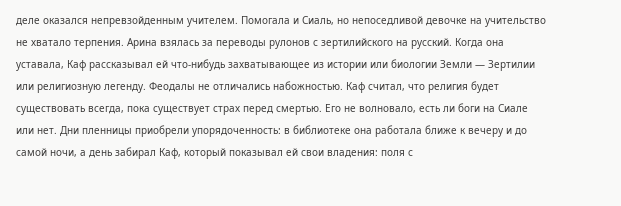деле оказался непревзойденным учителем. Помогала и Сиаль, но непоседливой девочке на учительство не хватало терпения. Арина взялась за переводы рулонов с зертилийского на русский. Когда она уставала, Каф рассказывал ей что-нибудь захватывающее из истории или биологии Земли — Зертилии или религиозную легенду. Феодалы не отличались набожностью. Каф считал, что религия будет существовать всегда, пока существует страх перед смертью. Его не волновало, есть ли боги на Сиале или нет. Дни пленницы приобрели упорядоченность: в библиотеке она работала ближе к вечеру и до самой ночи, а день забирал Каф, который показывал ей свои владения: поля с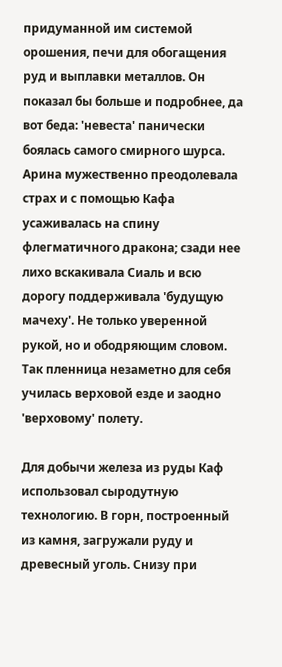придуманной им системой орошения, печи для обогащения руд и выплавки металлов. Он показал бы больше и подробнее, да вот беда: 'невеста' панически боялась самого смирного шурса. Арина мужественно преодолевала страх и с помощью Кафа усаживалась на спину флегматичного дракона; сзади нее лихо вскакивала Сиаль и всю дорогу поддерживала 'будущую мачеху'. Не только уверенной рукой, но и ободряющим словом. Так пленница незаметно для себя училась верховой езде и заодно 'верховому' полету.

Для добычи железа из руды Каф использовал сыродутную технологию. В горн, построенный из камня, загружали руду и древесный уголь. Снизу при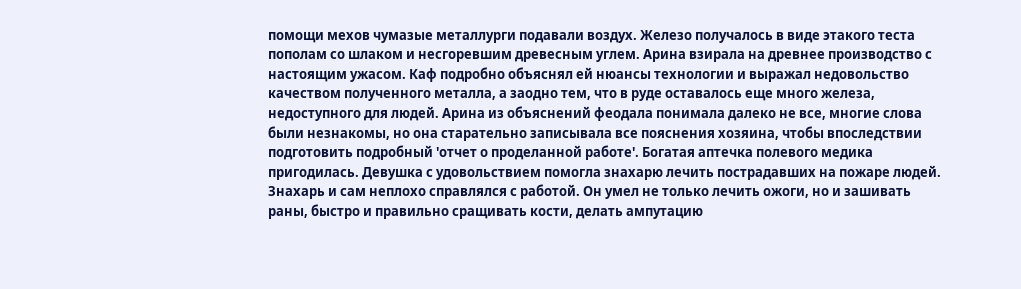помощи мехов чумазые металлурги подавали воздух. Железо получалось в виде этакого теста пополам со шлаком и несгоревшим древесным углем. Арина взирала на древнее производство с настоящим ужасом. Каф подробно объяснял ей нюансы технологии и выражал недовольство качеством полученного металла, а заодно тем, что в руде оставалось еще много железа, недоступного для людей. Арина из объяснений феодала понимала далеко не все, многие слова были незнакомы, но она старательно записывала все пояснения хозяина, чтобы впоследствии подготовить подробный 'отчет о проделанной работе'. Богатая аптечка полевого медика пригодилась. Девушка с удовольствием помогла знахарю лечить пострадавших на пожаре людей. Знахарь и сам неплохо справлялся с работой. Он умел не только лечить ожоги, но и зашивать раны, быстро и правильно сращивать кости, делать ампутацию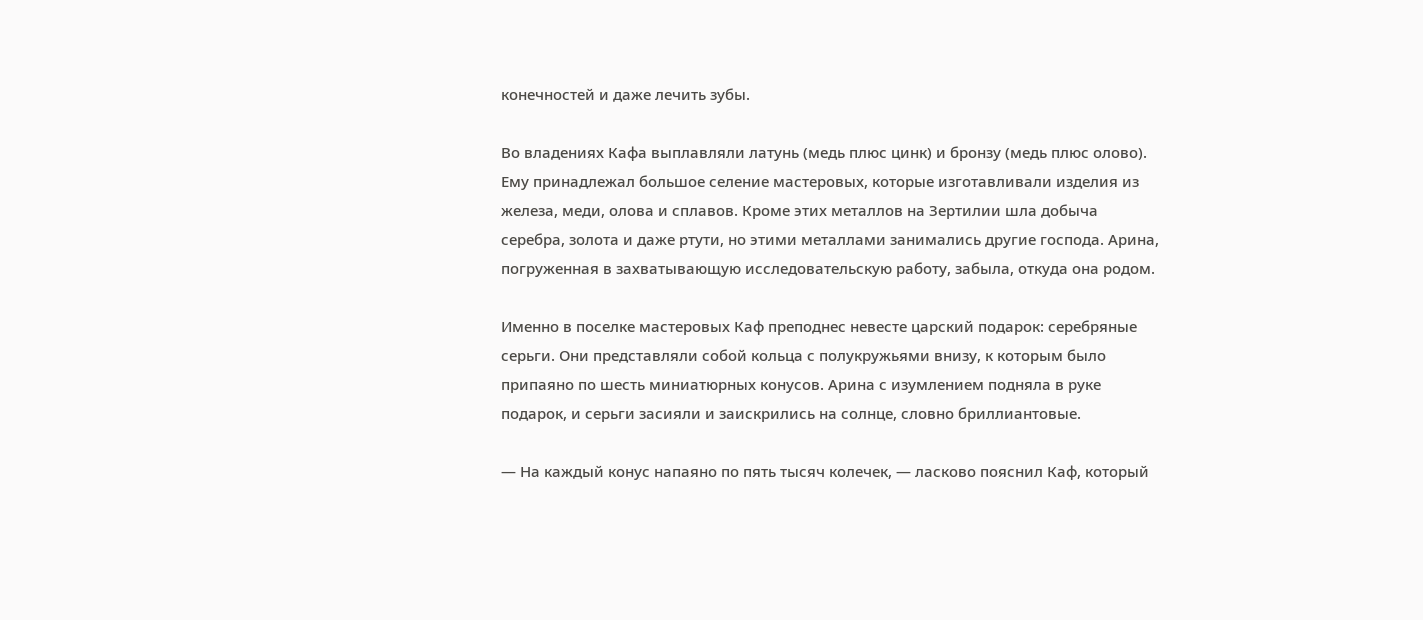конечностей и даже лечить зубы.

Во владениях Кафа выплавляли латунь (медь плюс цинк) и бронзу (медь плюс олово). Ему принадлежал большое селение мастеровых, которые изготавливали изделия из железа, меди, олова и сплавов. Кроме этих металлов на Зертилии шла добыча серебра, золота и даже ртути, но этими металлами занимались другие господа. Арина, погруженная в захватывающую исследовательскую работу, забыла, откуда она родом.

Именно в поселке мастеровых Каф преподнес невесте царский подарок: серебряные серьги. Они представляли собой кольца с полукружьями внизу, к которым было припаяно по шесть миниатюрных конусов. Арина с изумлением подняла в руке подарок, и серьги засияли и заискрились на солнце, словно бриллиантовые.

— На каждый конус напаяно по пять тысяч колечек, — ласково пояснил Каф, который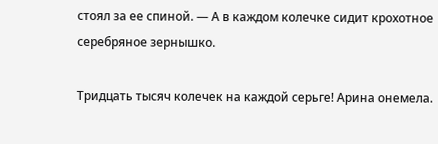стоял за ее спиной. — А в каждом колечке сидит крохотное серебряное зернышко.

Тридцать тысяч колечек на каждой серьге! Арина онемела.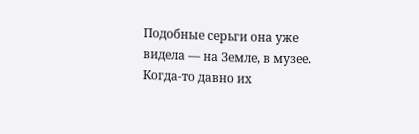Подобные серьги она уже видела — на Земле, в музее. Когда-то давно их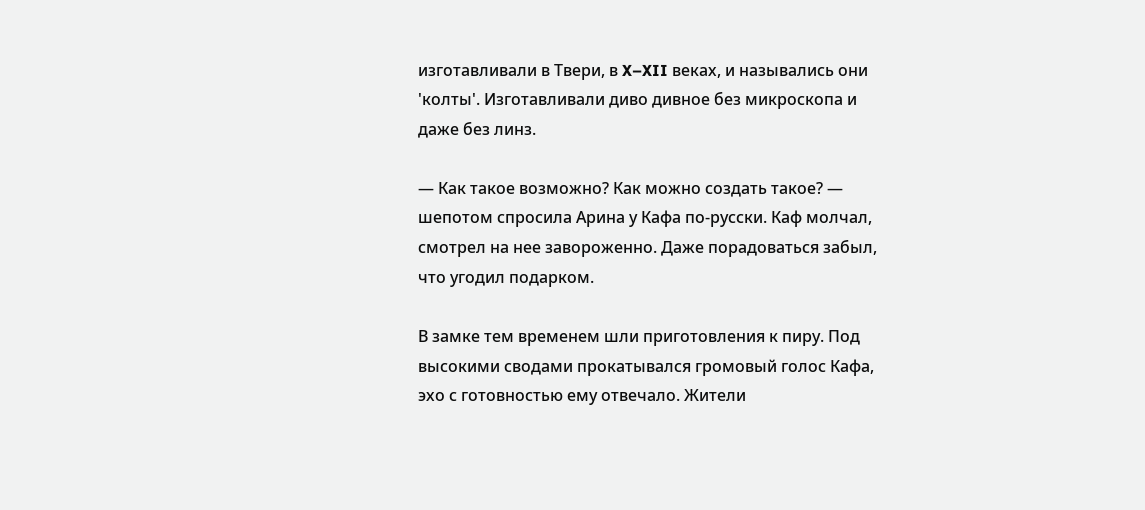изготавливали в Твери, в X–XII веках, и назывались они 'колты'. Изготавливали диво дивное без микроскопа и даже без линз.

— Как такое возможно? Как можно создать такое? — шепотом спросила Арина у Кафа по-русски. Каф молчал, смотрел на нее завороженно. Даже порадоваться забыл, что угодил подарком.

В замке тем временем шли приготовления к пиру. Под высокими сводами прокатывался громовый голос Кафа, эхо с готовностью ему отвечало. Жители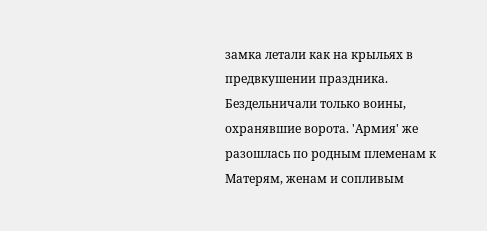замка летали как на крыльях в предвкушении праздника. Бездельничали только воины, охранявшие ворота. 'Армия' же разошлась по родным племенам к Матерям, женам и сопливым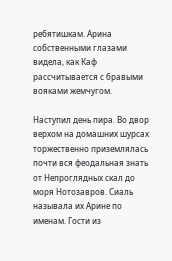ребятишкам. Арина собственными глазами видела, как Каф рассчитывается с бравыми вояками жемчугом.

Наступил день пира. Во двор верхом на домашних шурсах торжественно приземлялась почти вся феодальная знать от Непроглядных скал до моря Нотозавров. Сиаль называла их Арине по именам. Гости из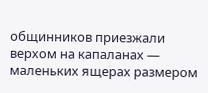общинников приезжали верхом на капаланах — маленьких ящерах размером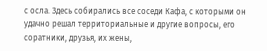с осла. Здесь собирались все соседи Кафа, с которыми он удачно решал территориальные и другие вопросы, его соратники, друзья, их жены,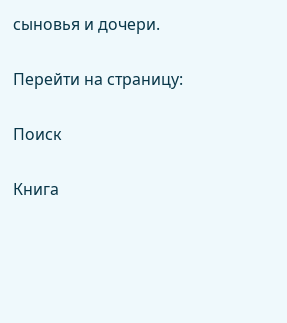сыновья и дочери.

Перейти на страницу:

Поиск

Книга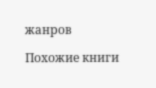жанров

Похожие книги